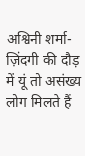अश्विनी शर्मा-
ज़िंदगी की दौड़ में यूं तो असंख्य लोग मिलते हैं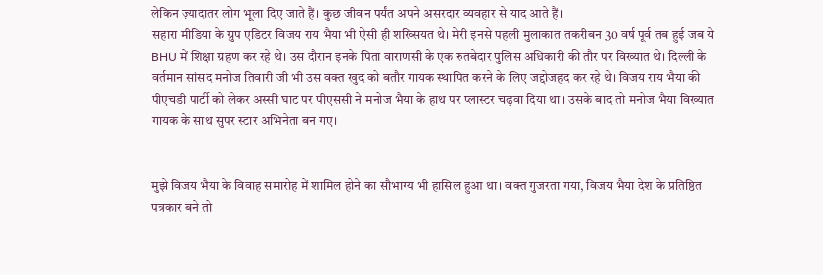लेकिन ज़्यादातर लोग भूला दिए जाते हैं। कुछ जीवन पर्यंत अपने असरदार व्यवहार से याद आते हैं।
सहारा मीडिया के ग्रुप एडिटर विजय राय भैया भी ऐसी ही शख्सियत थे। मेरी इनसे पहली मुलाकात तकरीबन 30 वर्ष पूर्व तब हुई जब ये BHU में शिक्षा ग्रहण कर रहे थे। उस दौरान इनके पिता वाराणसी के एक रुतबेदार पुलिस अधिकारी की तौर पर विख्यात थे। दिल्ली के वर्तमान सांसद मनोज तिवारी जी भी उस वक्त खुद को बतौर गायक स्थापित करने के लिए जद्दोजहद कर रहे थे। विजय राय भैया की पीएचडी पार्टी को लेकर अस्सी घाट पर पीएससी ने मनोज भैया के हाथ पर प्लास्टर चढ़वा दिया था। उसके बाद तो मनोज भैया विख्यात गायक के साथ सुपर स्टार अभिनेता बन गए।


मुझे विजय भैया के विवाह समारोह में शामिल होने का सौभाग्य भी हासिल हुआ था। वक्त गुजरता गया, विजय भैया देश के प्रतिष्ठित पत्रकार बने तो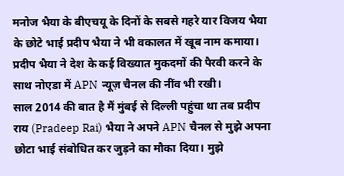मनोज भैया के बीएचयू के दिनों के सबसे गहरे यार विजय भैया के छोटे भाई प्रदीप भैया ने भी वकालत में खूब नाम कमाया। प्रदीप भैया ने देश के कई विख्यात मुकदमों की पैरवी करने के साथ नोएडा में APN न्यूज़ चैनल की नींव भी रखी।
साल 2014 की बात है मैं मुंबई से दिल्ली पहुंचा था तब प्रदीप राय (Pradeep Rai) भैया ने अपने APN चैनल से मुझे अपना छोटा भाई संबोधित कर जुड़ने का मौका दिया। मुझे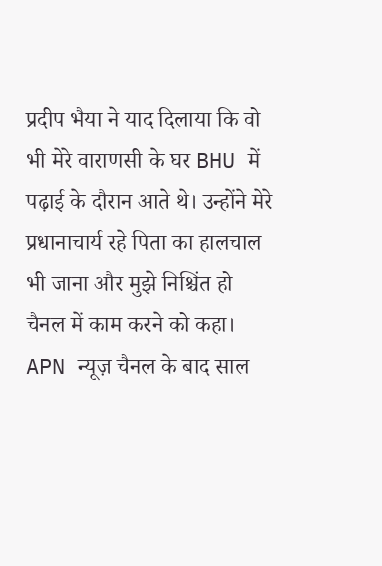प्रदीप भैया ने याद दिलाया कि वो भी मेरे वाराणसी के घर BHU में पढ़ाई के दौरान आते थे। उन्होंने मेरे प्रधानाचार्य रहे पिता का हालचाल भी जाना और मुझे निश्चिंत हो चैनल में काम करने को कहा।
APN न्यूज़ चैनल के बाद साल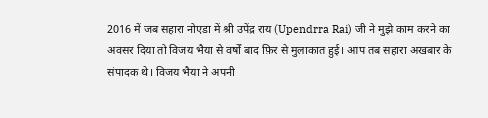2016 में जब सहारा नोएडा में श्री उपेंद्र राय (Upendrra Rai) जी ने मुझे काम करने का अवसर दिया तो विजय भैया से वर्षों बाद फ़िर से मुलाकात हुई। आप तब सहारा अखबार के संपादक थे। विजय भैया ने अपनी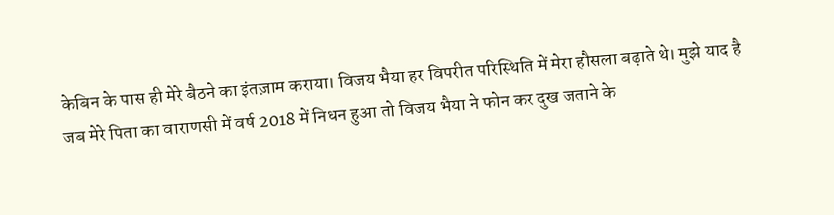केबिन के पास ही मेरे बैठने का इंतज़ाम कराया। विजय भैया हर विपरीत परिस्थिति में मेरा हौसला बढ़ाते थे। मुझे याद है जब मेरे पिता का वाराणसी में वर्ष 2018 में निधन हुआ तो विजय भैया ने फोन कर दुख जताने के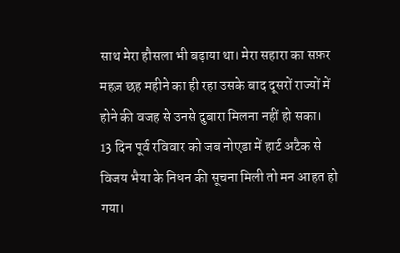साथ मेरा हौसला भी बढ़ाया था। मेरा सहारा का सफ़र महज़ छह महीने का ही रहा उसके बाद दूसरों राज्यों में होने की वजह से उनसे दुबारा मिलना नहीं हो सका।
13 दिन पूर्व रविवार को जब नोएडा में हार्ट अटैक से विजय भैया के निधन की सूचना मिली तो मन आहत हो गया।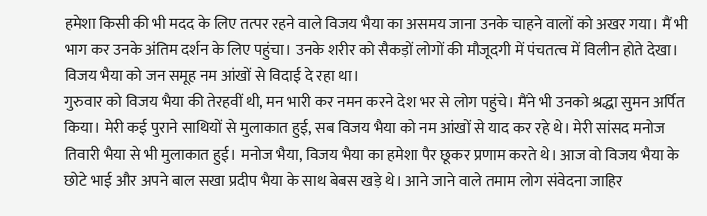हमेशा किसी की भी मदद के लिए तत्पर रहने वाले विजय भैया का असमय जाना उनके चाहने वालों को अखर गया। मैं भी भाग कर उनके अंतिम दर्शन के लिए पहुंचा। उनके शरीर को सैकड़ों लोगों की मौजूदगी में पंचतत्व में विलीन होते देखा। विजय भैया को जन समूह नम आंखों से विदाई दे रहा था।
गुरुवार को विजय भैया की तेरहवीं थी, मन भारी कर नमन करने देश भर से लोग पहुंचे। मैंने भी उनको श्रद्धा सुमन अर्पित किया। मेरी कई पुराने साथियों से मुलाकात हुई, सब विजय भैया को नम आंखों से याद कर रहे थे। मेरी सांसद मनोज तिवारी भैया से भी मुलाकात हुई। मनोज भैया, विजय भैया का हमेशा पैर छूकर प्रणाम करते थे। आज वो विजय भैया के छोटे भाई और अपने बाल सखा प्रदीप भैया के साथ बेबस खड़े थे। आने जाने वाले तमाम लोग संवेदना जाहिर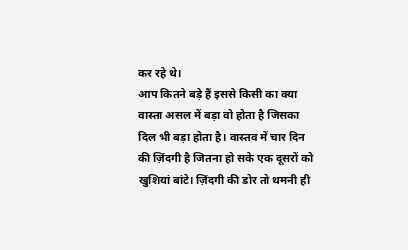कर रहे थे।
आप कितने बड़े हैं इससे किसी का क्या वास्ता असल में बड़ा वो होता है जिसका दिल भी बड़ा होता है। वास्तव में चार दिन की ज़िंदगी है जितना हो सके एक दूसरों को खुशियां बांटे। ज़िंदगी की डोर तो थमनी ही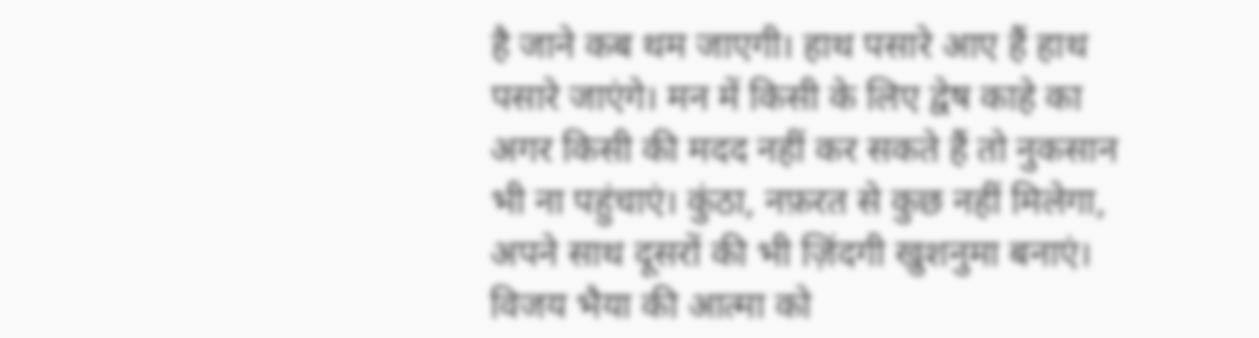है जाने कब थम जाएगी। हाथ पसारे आए हैं हाथ पसारे जाएंगे। मन में किसी के लिए द्वेष काहे का अगर किसी की मदद नहीं कर सकते हैं तो नुकसान भी ना पहुंचाएं। कुंठा, नफ़रत से कुछ नहीं मिलेगा, अपने साथ दूसरों की भी ज़िंदगी खुशनुमा बनाएं।
विजय भैया की आत्मा को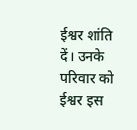ईश्वर शांति दें। उनके परिवार को ईश्वर इस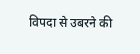विपदा से उबरने की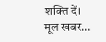शक्ति दें।
मूल खबर…